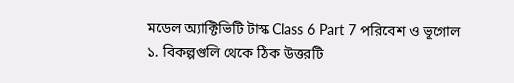মডেল অ্যাক্টিভিটি টাস্ক Class 6 Part 7 পরিবেশ ও ভূগোল
১. বিকল্পগুলি থেকে ঠিক উত্তরটি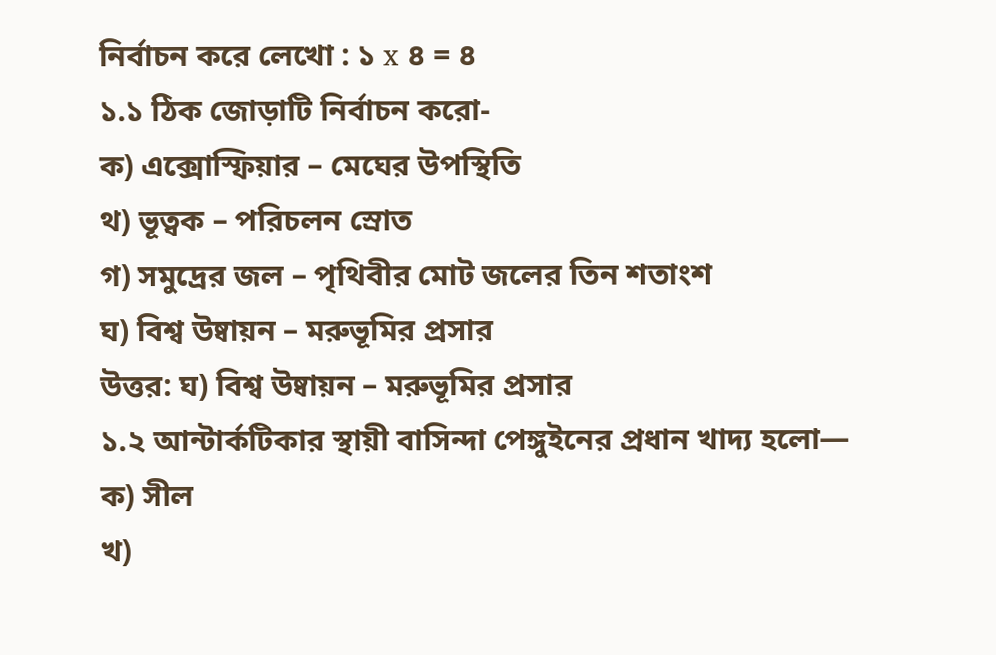নির্বাচন করে লেখো : ১ x ৪ = ৪
১.১ ঠিক জোড়াটি নির্বাচন করো-
ক) এক্সোস্ফিয়ার – মেঘের উপস্থিতি
থ) ভূত্বক – পরিচলন স্রোত
গ) সমুদ্রের জল – পৃথিবীর মোট জলের তিন শতাংশ
ঘ) বিশ্ব উষ্বায়ন – মরুভূমির প্রসার
উত্তর: ঘ) বিশ্ব উষ্বায়ন – মরুভূমির প্রসার
১.২ আন্টার্কটিকার স্থায়ী বাসিন্দা পেঙ্গুইনের প্রধান খাদ্য হলো—
ক) সীল
খ)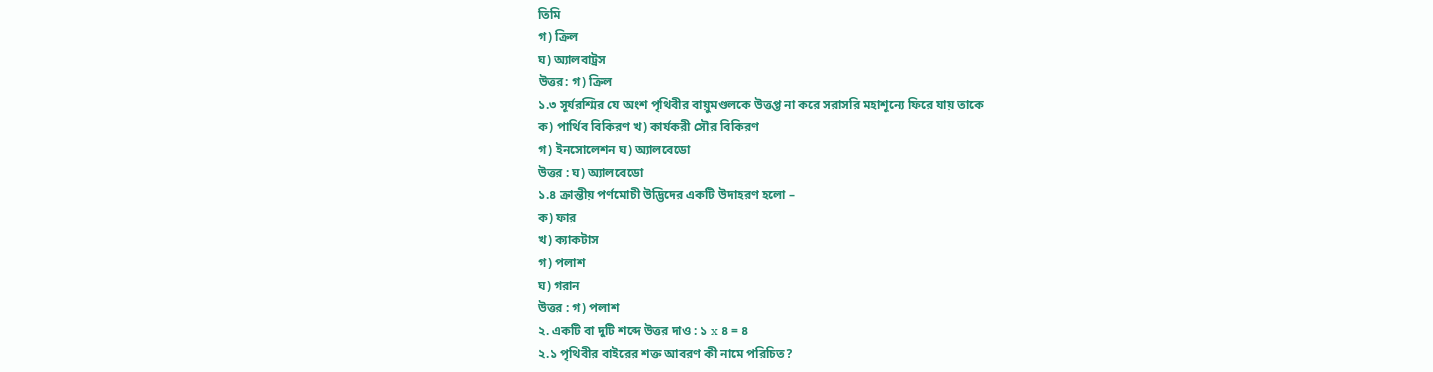তিমি
গ) ক্রিল
ঘ) অ্যালবাট্রস
উত্তর: গ) ক্রিল
১.৩ সূর্যরশ্মির যে অংশ পৃথিবীর বায়ুমণ্ডলকে উত্তপ্ত না করে সরাসরি মহাশূন্যে ফিরে যায় তাকে
ক) পার্থিব বিকিরণ খ) কার্যকরী সৌর বিকিরণ
গ) ইনসোলেশন ঘ) অ্যালবেডো
উত্তর : ঘ) অ্যালবেডো
১.৪ ক্রান্তীয় পর্ণমোচী উদ্ভিদের একটি উদাহরণ হলো –
ক) ফার
খ) ক্যাকটাস
গ) পলাশ
ঘ) গরান
উত্তর : গ) পলাশ
২. একটি বা দুটি শব্দে উত্তর দাও : ১ x ৪ = ৪
২.১ পৃথিবীর বাইরের শক্ত আবরণ কী নামে পরিচিত?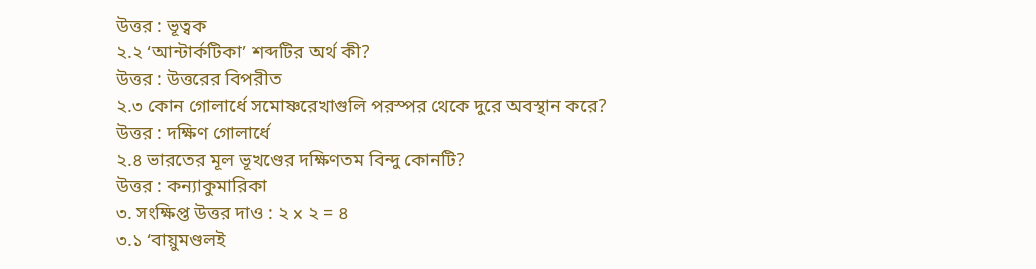উত্তর : ভূত্বক
২.২ ‘আন্টার্কটিকা’ শব্দটির অর্থ কী?
উত্তর : উত্তরের বিপরীত
২.৩ কোন গোলার্ধে সমোষ্ণরেখাগুলি পরস্পর থেকে দুরে অবস্থান করে?
উত্তর : দক্ষিণ গোলার্ধে
২.৪ ভারতের মূল ভূখণ্ডের দক্ষিণতম বিন্দু কোনটি?
উত্তর : কন্যাকুমারিকা
৩. সংক্ষিপ্ত উত্তর দাও : ২ x ২ = ৪
৩.১ ‘বায়ুমণ্ডলই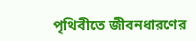পৃথিবীতে জীবনধারণের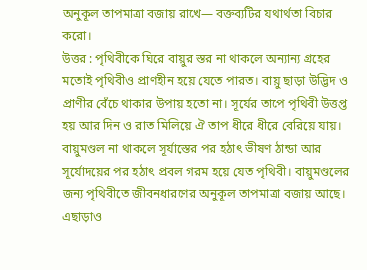অনুকূল তাপমাত্রা বজায় রাখে— বক্তব্যটির যথার্থতা বিচার করো।
উত্তর : পৃথিবীকে ঘিরে বায়ুর স্তর না থাকলে অন্যান্য গ্রহের মতোই পৃথিবীও প্রাণহীন হয়ে যেতে পারত। বায়ু ছাড়া উদ্ভিদ ও প্রাণীর বেঁচে থাকার উপায় হতো না। সূর্যের তাপে পৃথিবী উত্তপ্ত হয় আর দিন ও রাত মিলিয়ে ঐ তাপ ধীরে ধীরে বেরিয়ে যায়। বায়ুমণ্ডল না থাকলে সূর্যাস্তের পর হঠাৎ ভীষণ ঠান্ডা আর সূর্যোদয়ের পর হঠাৎ প্রবল গরম হয়ে যেত পৃথিবী। বায়ুমণ্ডলের জন্য পৃথিবীতে জীবনধারণের অনুকূল তাপমাত্রা বজায় আছে। এছাড়াও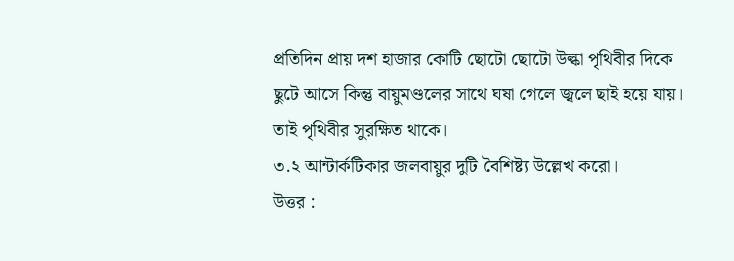প্রতিদিন প্রায় দশ হাজার কোটি ছোটো ছোটো উল্কা পৃথিবীর দিকে ছুটে আসে কিন্তু বায়ুমণ্ডলের সাথে ঘষা গেলে জ্বলে ছাই হয়ে যায়। তাই পৃথিবীর সুরক্ষিত থাকে।
৩.২ আন্টার্কটিকার জলবায়ুর দুটি বৈশিষ্ট্য উল্লেখ করো।
উত্তর :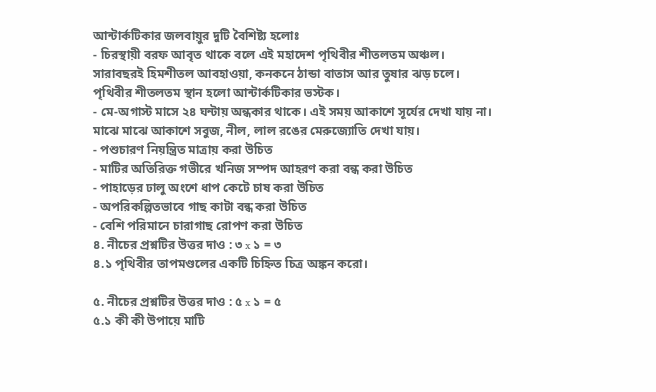আন্টার্কটিকার জলবায়ুর দুটি বৈশিষ্ট্য হলোঃ
- চিরস্থায়ী বরফ আবৃত থাকে বলে এই মহাদেশ পৃথিবীর শীতলতম অঞ্চল। সারাবছরই হিমশীতল আবহাওয়া, কনকনে ঠান্ডা বাতাস আর তুষার ঝড় চলে। পৃথিবীর শীতলতম স্থান হলো আন্টার্কটিকার ভস্টক।
- মে-অগাস্ট মাসে ২৪ ঘন্টায় অন্ধকার থাকে। এই সময় আকাশে সূর্যের দেখা যায় না। মাঝে মাঝে আকাশে সবুজ, নীল, লাল রঙের মেরুজ্যোতি দেখা যায়।
- পশুচারণ নিয়ন্ত্রিত মাত্রায় করা উচিত
- মাটির অতিরিক্ত গভীরে খনিজ সম্পদ আহরণ করা বন্ধ করা উচিত
- পাহাড়ের ঢালু অংশে ধাপ কেটে চাষ করা উচিত
- অপরিকল্পিতভাবে গাছ কাটা বন্ধ করা উচিত
- বেশি পরিমানে চারাগাছ রোপণ করা উচিত
৪. নীচের প্রশ্নটির উত্তর দাও : ৩ x ১ = ৩
৪.১ পৃথিবীর তাপমণ্ডলের একটি চিহ্নিত চিত্র অঙ্কন করো।

৫. নীচের প্রশ্নটির উত্তর দাও : ৫ x ১ = ৫
৫.১ কী কী উপায়ে মাটি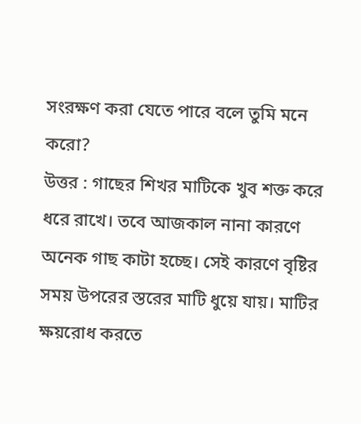সংরক্ষণ করা যেতে পারে বলে তুমি মনে করো?
উত্তর : গাছের শিখর মাটিকে খুব শক্ত করে ধরে রাখে। তবে আজকাল নানা কারণে অনেক গাছ কাটা হচ্ছে। সেই কারণে বৃষ্টির সময় উপরের স্তরের মাটি ধুয়ে যায়। মাটির ক্ষয়রোধ করতে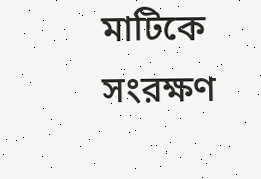মাটিকে সংরক্ষণ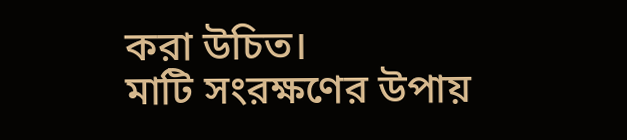করা উচিত।
মাটি সংরক্ষণের উপায়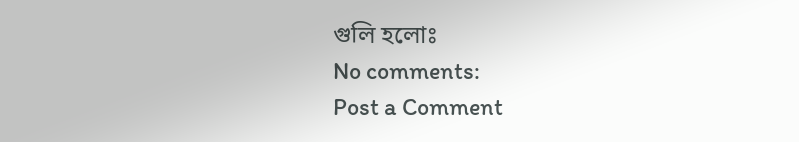গুলি হলোঃ
No comments:
Post a Comment